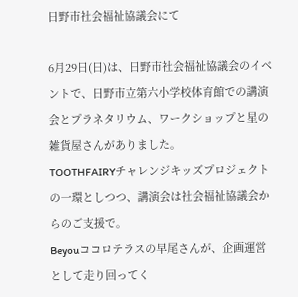日野市社会福祉協議会にて

6月29日(日)は、日野市社会福祉協議会のイベントで、日野市立第六小学校体育館での講演会とプラネタリウム、ワークショップと星の雑貨屋さんがありました。
TOOTHFAIRYチャレンジキッズプロジェクトの一環としつつ、講演会は社会福祉協議会からのご支援で。
Beyouココロテラスの早尾さんが、企画運営として走り回ってく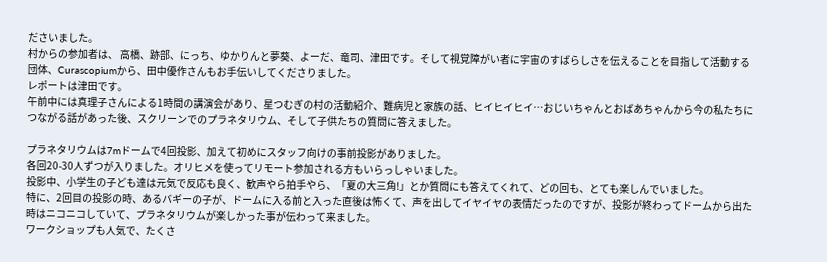ださいました。
村からの参加者は、 高橋、跡部、にっち、ゆかりんと夢葵、よーだ、竜司、津田です。そして視覚障がい者に宇宙のすばらしさを伝えることを目指して活動する団体、Curascopiumから、田中優作さんもお手伝いしてくださりました。
レポートは津田です。
午前中には真理子さんによる1時間の講演会があり、星つむぎの村の活動紹介、難病児と家族の話、ヒイヒイヒイ…おじいちゃんとおばあちゃんから今の私たちにつながる話があった後、スクリーンでのプラネタリウム、そして子供たちの質問に答えました。

プラネタリウムは7mドームで4回投影、加えて初めにスタッフ向けの事前投影がありました。
各回20-30人ずつが入りました。オリヒメを使ってリモート参加される方もいらっしゃいました。
投影中、小学生の子ども達は元気で反応も良く、歓声やら拍手やら、「夏の大三角!」とか質問にも答えてくれて、どの回も、とても楽しんでいました。
特に、2回目の投影の時、あるバギーの子が、ドームに入る前と入った直後は怖くて、声を出してイヤイヤの表情だったのですが、投影が終わってドームから出た時はニコニコしていて、プラネタリウムが楽しかった事が伝わって来ました。
ワークショップも人気で、たくさ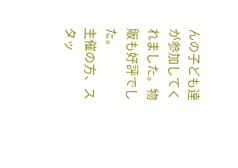んの子ども達が参加してくれました。物販も好評でした。
主催の方、スタッ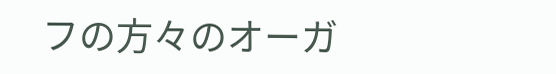フの方々のオーガ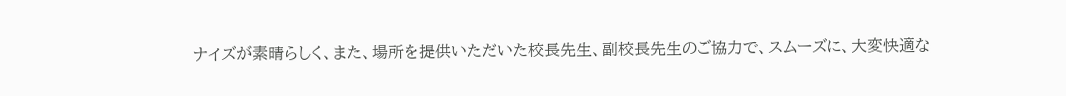ナイズが素晴らしく、また、場所を提供いただいた校長先生、副校長先生のご協力で、スムーズに、大変快適な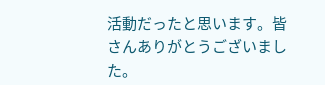活動だったと思います。皆さんありがとうございました。